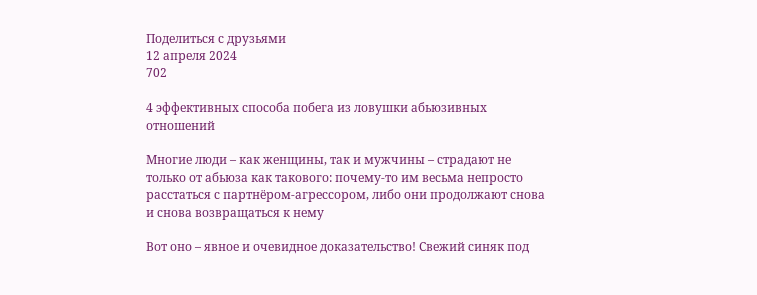Поделиться с друзьями
12 апреля 2024
702

4 эффективных способа побега из ловушки абьюзивных отношений

Многие люди – как женщины, так и мужчины – страдают не только от абьюза как такового: почему-то им весьма непросто расстаться с партнёром-агрессором, либо они продолжают снова и снова возвращаться к нему

Вот оно – явное и очевидное доказательство! Свежий синяк под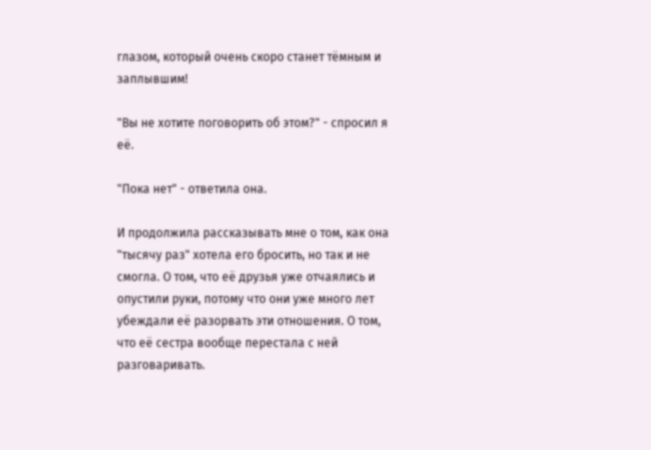глазом, который очень скоро станет тёмным и заплывшим!

"Вы не хотите поговорить об этом?" - спросил я её.

"Пока нет" - ответила она.

И продолжила рассказывать мне о том, как она "тысячу раз" хотела его бросить, но так и не смогла. О том, что её друзья уже отчаялись и опустили руки, потому что они уже много лет убеждали её разорвать эти отношения. О том, что её сестра вообще перестала с ней разговаривать.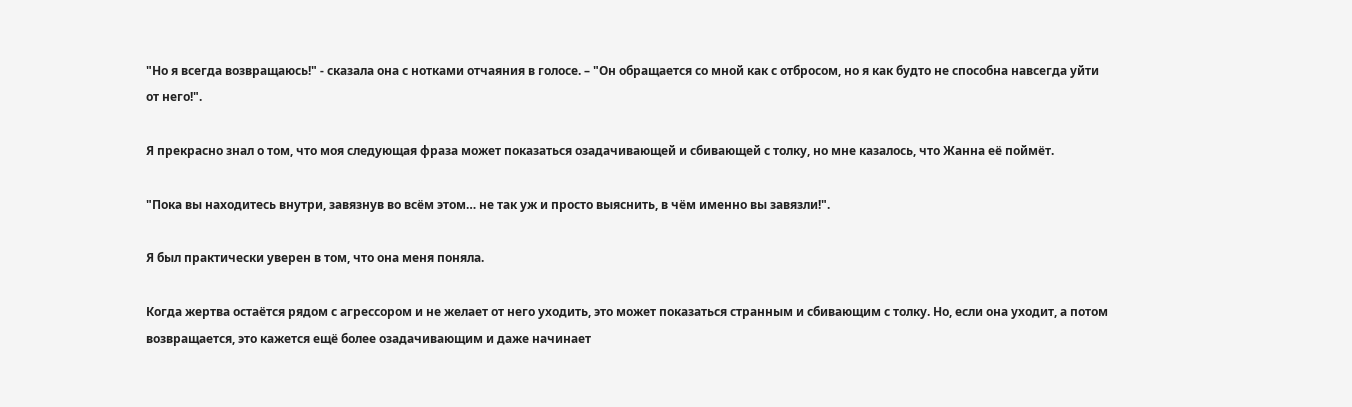"Но я всегда возвращаюсь!" - сказала она с нотками отчаяния в голосе. – "Он обращается со мной как с отбросом, но я как будто не способна навсегда уйти от него!".

Я прекрасно знал о том, что моя следующая фраза может показаться озадачивающей и сбивающей с толку, но мне казалось, что Жанна её поймёт.

"Пока вы находитесь внутри, завязнув во всём этом… не так уж и просто выяснить, в чём именно вы завязли!".

Я был практически уверен в том, что она меня поняла.

Когда жертва остаётся рядом с агрессором и не желает от него уходить, это может показаться странным и сбивающим с толку. Но, если она уходит, а потом возвращается, это кажется ещё более озадачивающим и даже начинает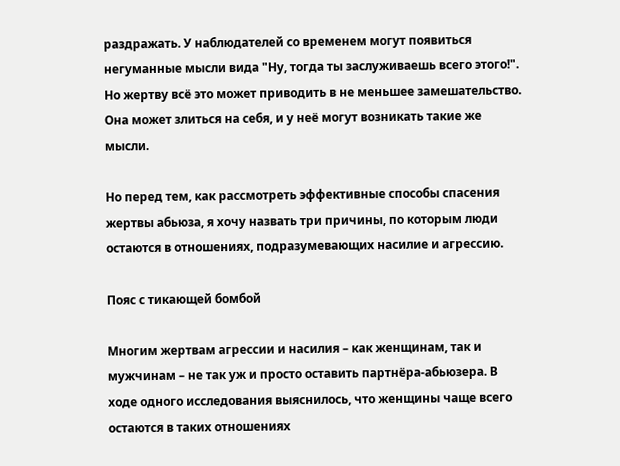раздражать. У наблюдателей со временем могут появиться негуманные мысли вида "Ну, тогда ты заслуживаешь всего этого!". Но жертву всё это может приводить в не меньшее замешательство. Она может злиться на себя, и у неё могут возникать такие же мысли.

Но перед тем, как рассмотреть эффективные способы спасения жертвы абьюза, я хочу назвать три причины, по которым люди остаются в отношениях, подразумевающих насилие и агрессию.

Пояс с тикающей бомбой

Многим жертвам агрессии и насилия – как женщинам, так и мужчинам – не так уж и просто оставить партнёра-абьюзера. В ходе одного исследования выяснилось, что женщины чаще всего остаются в таких отношениях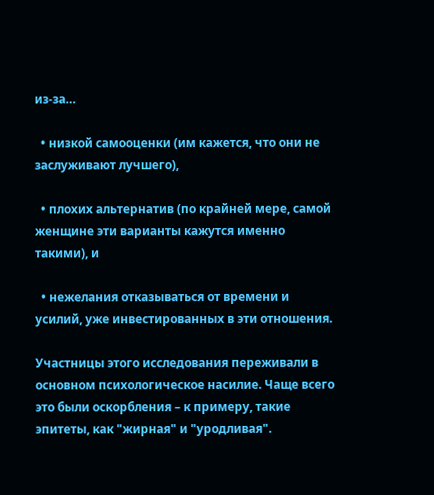из-за…

  • низкой самооценки (им кажется, что они не заслуживают лучшего),

  • плохих альтернатив (по крайней мере, самой женщине эти варианты кажутся именно такими), и

  • нежелания отказываться от времени и усилий, уже инвестированных в эти отношения.

Участницы этого исследования переживали в основном психологическое насилие. Чаще всего это были оскорбления – к примеру, такие эпитеты, как "жирная" и "уродливая".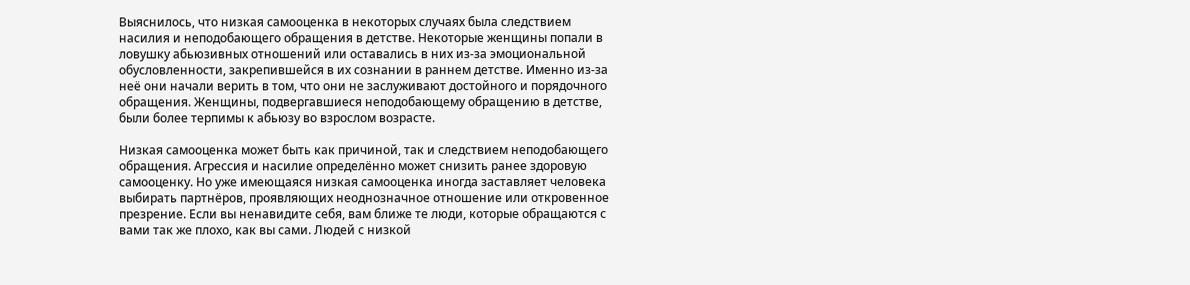Выяснилось, что низкая самооценка в некоторых случаях была следствием насилия и неподобающего обращения в детстве. Некоторые женщины попали в ловушку абьюзивных отношений или оставались в них из-за эмоциональной обусловленности, закрепившейся в их сознании в раннем детстве. Именно из-за неё они начали верить в том, что они не заслуживают достойного и порядочного обращения. Женщины, подвергавшиеся неподобающему обращению в детстве, были более терпимы к абьюзу во взрослом возрасте.

Низкая самооценка может быть как причиной, так и следствием неподобающего обращения. Агрессия и насилие определённо может снизить ранее здоровую самооценку. Но уже имеющаяся низкая самооценка иногда заставляет человека выбирать партнёров, проявляющих неоднозначное отношение или откровенное презрение. Если вы ненавидите себя, вам ближе те люди, которые обращаются с вами так же плохо, как вы сами. Людей с низкой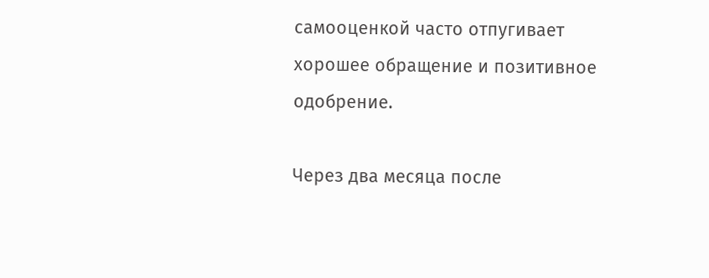самооценкой часто отпугивает хорошее обращение и позитивное одобрение.

Через два месяца после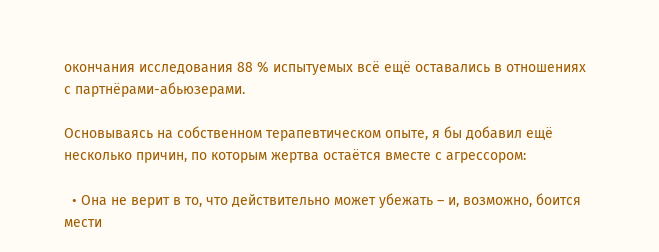окончания исследования 88 % испытуемых всё ещё оставались в отношениях с партнёрами-абьюзерами.

Основываясь на собственном терапевтическом опыте, я бы добавил ещё несколько причин, по которым жертва остаётся вместе с агрессором:

  • Она не верит в то, что действительно может убежать – и, возможно, боится мести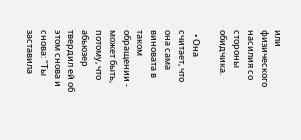или физического насилия со стороны обидчика.

  • Она считает, что она сама виновата в таком обращении - может быть, потому, что абьюзер твердил ей об этом снова и снова: "Ты заставила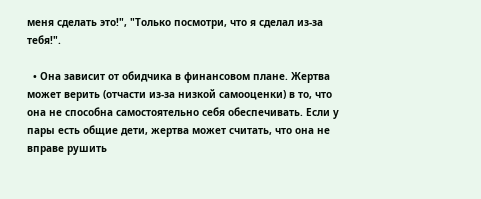меня сделать это!", "Только посмотри, что я сделал из-за тебя!".

  • Она зависит от обидчика в финансовом плане. Жертва может верить (отчасти из-за низкой самооценки) в то, что она не способна самостоятельно себя обеспечивать. Если у пары есть общие дети, жертва может считать, что она не вправе рушить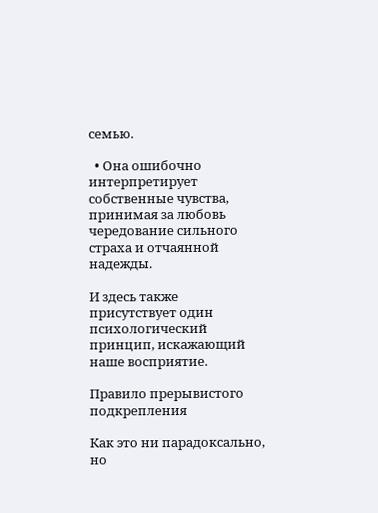семью.

  • Она ошибочно интерпретирует собственные чувства, принимая за любовь чередование сильного страха и отчаянной надежды.

И здесь также присутствует один психологический принцип, искажающий наше восприятие.

Правило прерывистого подкрепления

Как это ни парадоксально, но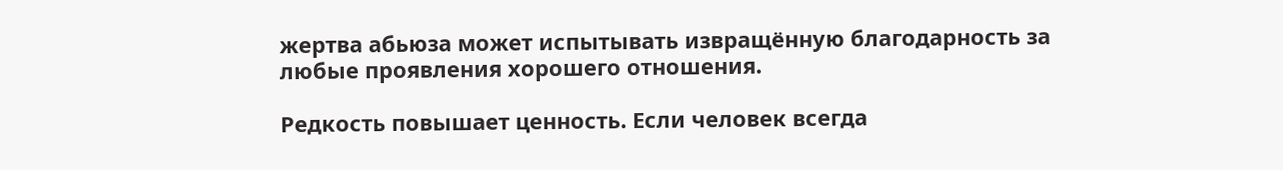жертва абьюза может испытывать извращённую благодарность за любые проявления хорошего отношения.

Редкость повышает ценность. Если человек всегда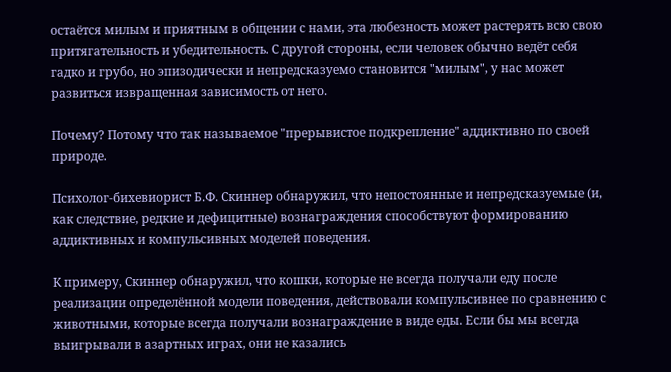остаётся милым и приятным в общении с нами, эта любезность может растерять всю свою притягательность и убедительность. С другой стороны, если человек обычно ведёт себя гадко и грубо, но эпизодически и непредсказуемо становится "милым", у нас может развиться извращенная зависимость от него.

Почему? Потому что так называемое "прерывистое подкрепление" аддиктивно по своей природе.

Психолог-бихевиорист Б.Ф. Скиннер обнаружил, что непостоянные и непредсказуемые (и, как следствие, редкие и дефицитные) вознаграждения способствуют формированию аддиктивных и компульсивных моделей поведения.

К примеру, Скиннер обнаружил, что кошки, которые не всегда получали еду после реализации определённой модели поведения, действовали компульсивнее по сравнению с животными, которые всегда получали вознаграждение в виде еды. Если бы мы всегда выигрывали в азартных играх, они не казались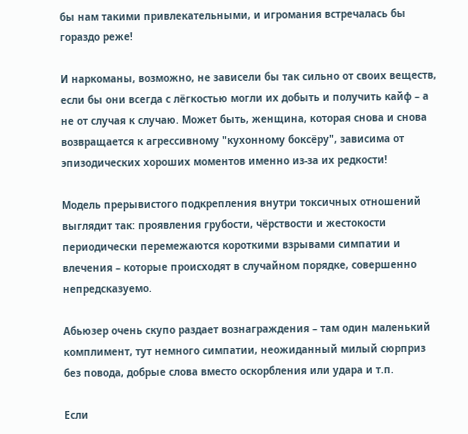бы нам такими привлекательными, и игромания встречалась бы гораздо реже!

И наркоманы, возможно, не зависели бы так сильно от своих веществ, если бы они всегда с лёгкостью могли их добыть и получить кайф – а не от случая к случаю. Может быть, женщина, которая снова и снова возвращается к агрессивному "кухонному боксёру", зависима от эпизодических хороших моментов именно из-за их редкости!

Модель прерывистого подкрепления внутри токсичных отношений выглядит так: проявления грубости, чёрствости и жестокости периодически перемежаются короткими взрывами симпатии и влечения – которые происходят в случайном порядке, совершенно непредсказуемо.

Абьюзер очень скупо раздает вознаграждения – там один маленький комплимент, тут немного симпатии, неожиданный милый сюрприз без повода, добрые слова вместо оскорбления или удара и т.п.

Если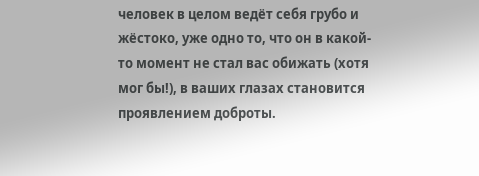человек в целом ведёт себя грубо и жёстоко, уже одно то, что он в какой-то момент не стал вас обижать (хотя мог бы!), в ваших глазах становится проявлением доброты.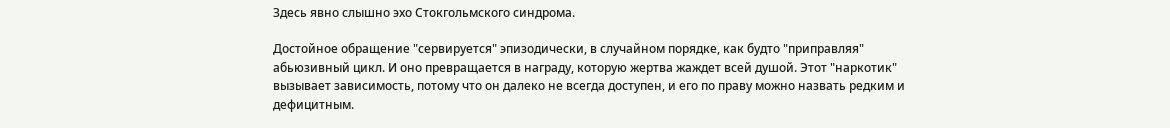Здесь явно слышно эхо Стокгольмского синдрома.

Достойное обращение "сервируется" эпизодически, в случайном порядке, как будто "приправляя" абьюзивный цикл. И оно превращается в награду, которую жертва жаждет всей душой. Этот "наркотик" вызывает зависимость, потому что он далеко не всегда доступен, и его по праву можно назвать редким и дефицитным.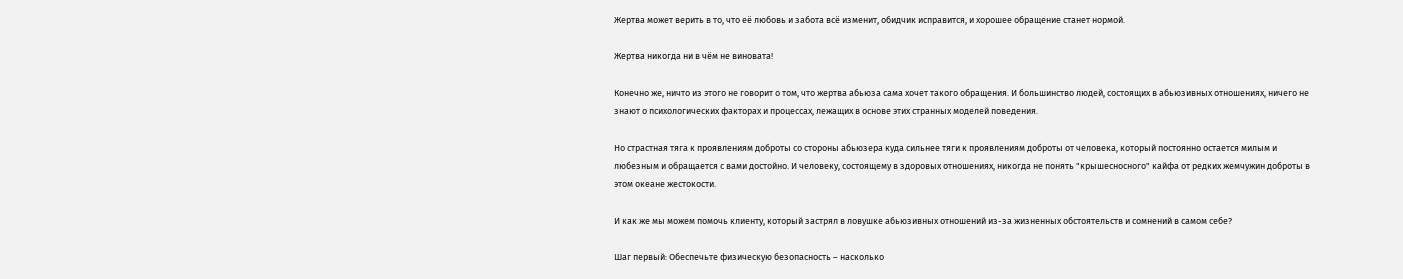Жертва может верить в то, что её любовь и забота всё изменит, обидчик исправится, и хорошее обращение станет нормой.

Жертва никогда ни в чём не виновата!

Конечно же, ничто из этого не говорит о том, что жертва абьюза сама хочет такого обращения. И большинство людей, состоящих в абьюзивных отношениях, ничего не знают о психологических факторах и процессах, лежащих в основе этих странных моделей поведения.

Но страстная тяга к проявлениям доброты со стороны абьюзера куда сильнее тяги к проявлениям доброты от человека, который постоянно остается милым и любезным и обращается с вами достойно. И человеку, состоящему в здоровых отношениях, никогда не понять "крышесносного" кайфа от редких жемчужин доброты в этом океане жестокости.

И как же мы можем помочь клиенту, который застрял в ловушке абьюзивных отношений из-за жизненных обстоятельств и сомнений в самом себе?

Шаг первый: Обеспечьте физическую безопасность – насколько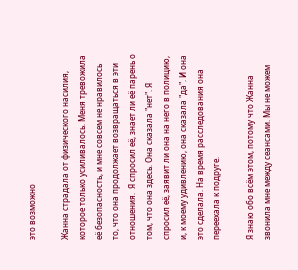это возможно

Жанна страдала от физического насилия, которое только усиливалось. Меня тревожила её безопасность, и мне совсем не нравилось то, что она продолжает возвращаться в эти отношения.  Я спросил её, знает ли её парень о том, что она здесь. Она сказала "нет". Я спросил её, заявит ли она на него в полицию, и, к моему удивлению, она сказала "да". И она это сделала. На время расследования она переехала к подруге.

Я знаю обо всём этом, потому что Жанна звонила мне между сеансами. Мы не можем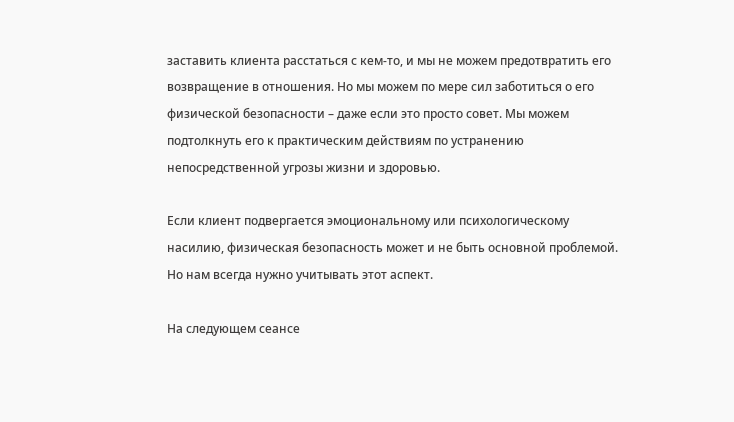заставить клиента расстаться с кем-то, и мы не можем предотвратить его возвращение в отношения. Но мы можем по мере сил заботиться о его физической безопасности – даже если это просто совет. Мы можем подтолкнуть его к практическим действиям по устранению непосредственной угрозы жизни и здоровью.

Если клиент подвергается эмоциональному или психологическому насилию, физическая безопасность может и не быть основной проблемой. Но нам всегда нужно учитывать этот аспект.

На следующем сеансе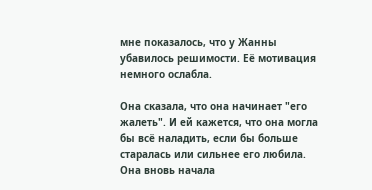мне показалось, что у Жанны убавилось решимости. Её мотивация немного ослабла.

Она сказала, что она начинает "его жалеть". И ей кажется, что она могла бы всё наладить, если бы больше старалась или сильнее его любила. Она вновь начала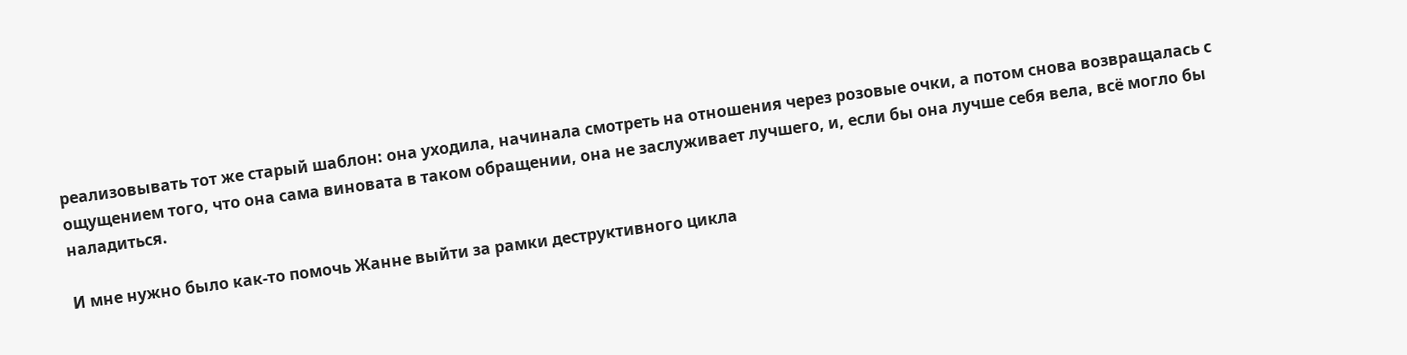реализовывать тот же старый шаблон: она уходила, начинала смотреть на отношения через розовые очки, а потом снова возвращалась с ощущением того, что она сама виновата в таком обращении, она не заслуживает лучшего, и, если бы она лучше себя вела, всё могло бы наладиться.

И мне нужно было как-то помочь Жанне выйти за рамки деструктивного цикла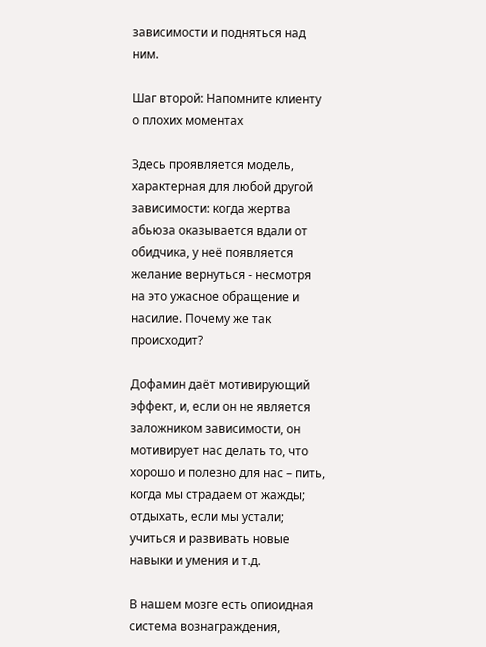зависимости и подняться над ним.

Шаг второй: Напомните клиенту о плохих моментах

Здесь проявляется модель, характерная для любой другой зависимости: когда жертва абьюза оказывается вдали от обидчика, у неё появляется желание вернуться - несмотря на это ужасное обращение и насилие. Почему же так происходит?

Дофамин даёт мотивирующий эффект, и, если он не является заложником зависимости, он мотивирует нас делать то, что хорошо и полезно для нас – пить, когда мы страдаем от жажды; отдыхать, если мы устали; учиться и развивать новые навыки и умения и т.д.

В нашем мозге есть опиоидная система вознаграждения,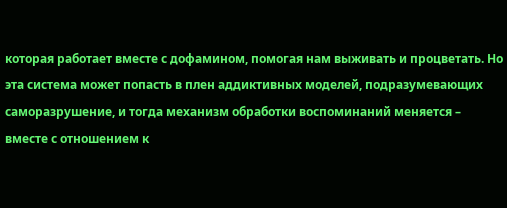которая работает вместе с дофамином, помогая нам выживать и процветать. Но эта система может попасть в плен аддиктивных моделей, подразумевающих саморазрушение, и тогда механизм обработки воспоминаний меняется – вместе с отношением к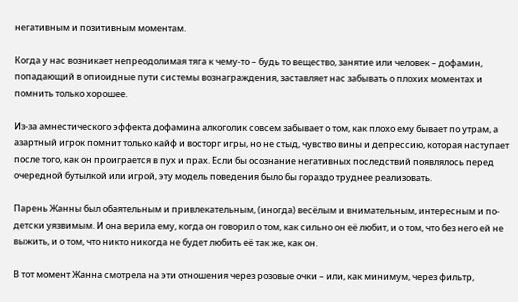негативным и позитивным моментам.

Когда у нас возникает непреодолимая тяга к чему-то – будь то вещество, занятие или человек – дофамин, попадающий в опиоидные пути системы вознаграждения, заставляет нас забывать о плохих моментах и помнить только хорошее.

Из-за амнестического эффекта дофамина алкоголик совсем забывает о том, как плохо ему бывает по утрам, а азартный игрок помнит только кайф и восторг игры, но не стыд, чувство вины и депрессию, которая наступает после того, как он проиграется в пух и прах. Если бы осознание негативных последствий появлялось перед очередной бутылкой или игрой, эту модель поведения было бы гораздо труднее реализовать.

Парень Жанны был обаятельным и привлекательным, (иногда) весёлым и внимательным, интересным и по-детски уязвимым. И она верила ему, когда он говорил о том, как сильно он её любит, и о том, что без него ей не выжить, и о том, что никто никогда не будет любить её так же, как он.

В тот момент Жанна смотрела на эти отношения через розовые очки – или, как минимум, через фильтр,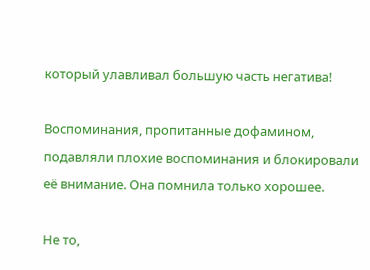который улавливал большую часть негатива!

Воспоминания, пропитанные дофамином, подавляли плохие воспоминания и блокировали её внимание. Она помнила только хорошее.

Не то,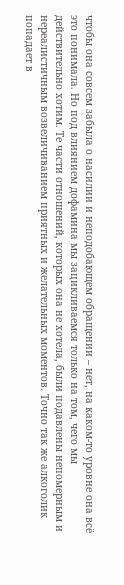чтобы она совсем забыла о насилии и неподобающем обращении – нет, на каком-то уровне она всё это понимала. Но под влиянием дофамина мы зацикливаемся только на том, чего мы действительно хотим. Те части отношений, которых она не хотела, были подавлены непомерным и нереалистичным возвеличиванием приятных и желательных моментов. Точно так же алкоголик попадает в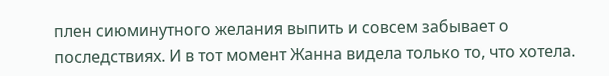плен сиюминутного желания выпить и совсем забывает о последствиях. И в тот момент Жанна видела только то, что хотела.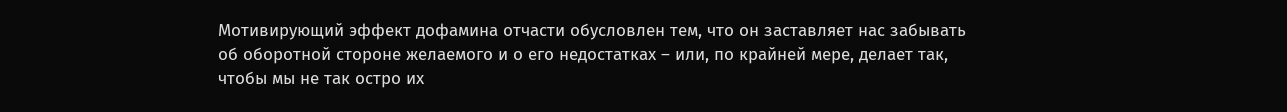Мотивирующий эффект дофамина отчасти обусловлен тем, что он заставляет нас забывать об оборотной стороне желаемого и о его недостатках – или, по крайней мере, делает так, чтобы мы не так остро их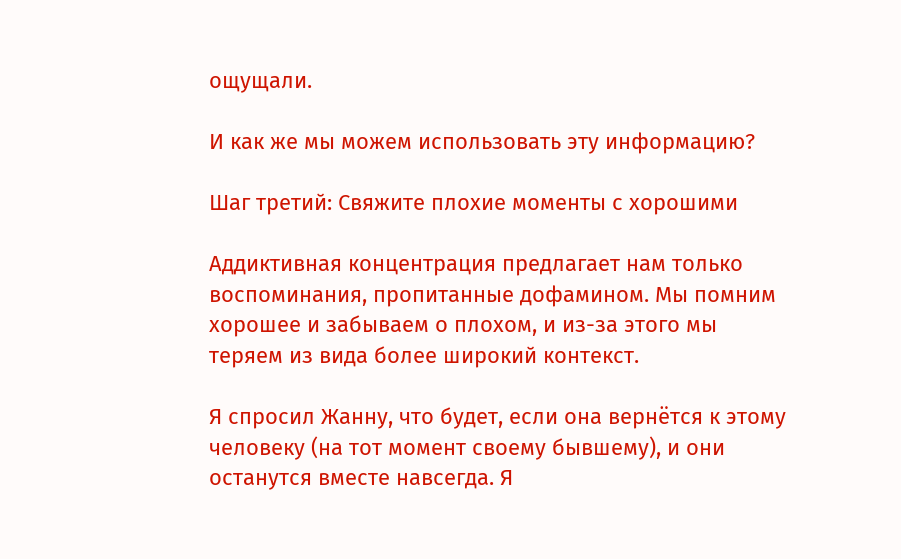ощущали.

И как же мы можем использовать эту информацию?

Шаг третий: Свяжите плохие моменты с хорошими

Аддиктивная концентрация предлагает нам только воспоминания, пропитанные дофамином. Мы помним хорошее и забываем о плохом, и из-за этого мы теряем из вида более широкий контекст.

Я спросил Жанну, что будет, если она вернётся к этому человеку (на тот момент своему бывшему), и они останутся вместе навсегда. Я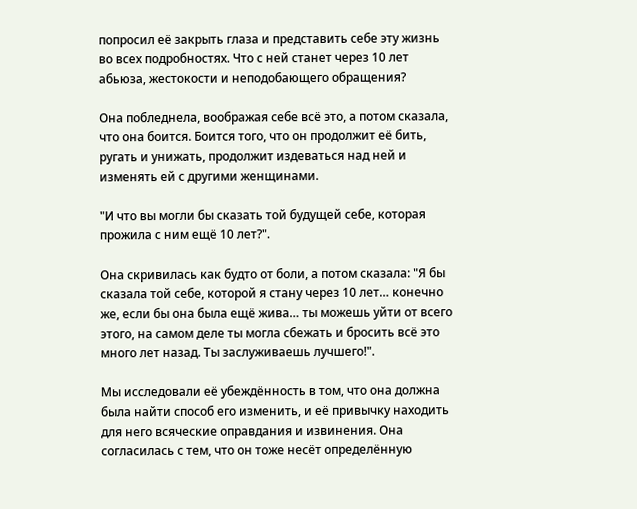попросил её закрыть глаза и представить себе эту жизнь во всех подробностях. Что с ней станет через 10 лет абьюза, жестокости и неподобающего обращения?

Она побледнела, воображая себе всё это, а потом сказала, что она боится. Боится того, что он продолжит её бить, ругать и унижать, продолжит издеваться над ней и изменять ей с другими женщинами.

"И что вы могли бы сказать той будущей себе, которая прожила с ним ещё 10 лет?".

Она скривилась как будто от боли, а потом сказала: "Я бы сказала той себе, которой я стану через 10 лет… конечно же, если бы она была ещё жива… ты можешь уйти от всего этого, на самом деле ты могла сбежать и бросить всё это много лет назад. Ты заслуживаешь лучшего!".

Мы исследовали её убеждённость в том, что она должна была найти способ его изменить, и её привычку находить для него всяческие оправдания и извинения. Она согласилась с тем, что он тоже несёт определённую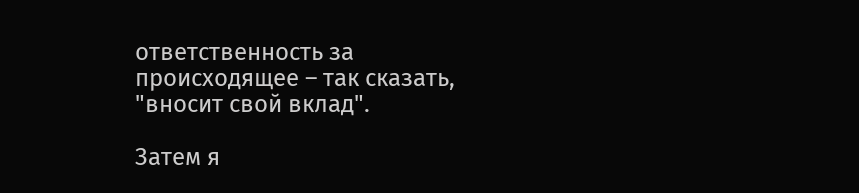ответственность за происходящее – так сказать, "вносит свой вклад".

Затем я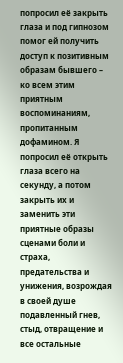попросил её закрыть глаза и под гипнозом помог ей получить доступ к позитивным образам бывшего – ко всем этим приятным воспоминаниям, пропитанным дофамином. Я попросил её открыть глаза всего на секунду, а потом закрыть их и заменить эти приятные образы сценами боли и страха, предательства и унижения, возрождая в своей душе подавленный гнев, стыд, отвращение и все остальные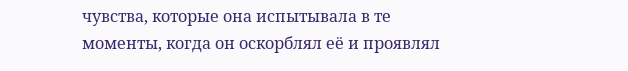чувства, которые она испытывала в те моменты, когда он оскорблял её и проявлял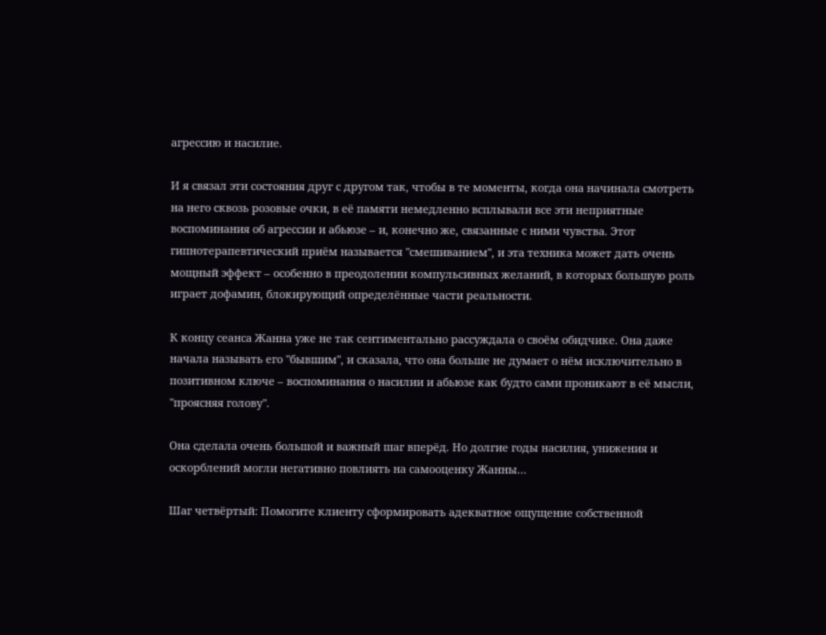агрессию и насилие.

И я связал эти состояния друг с другом так, чтобы в те моменты, когда она начинала смотреть на него сквозь розовые очки, в её памяти немедленно всплывали все эти неприятные воспоминания об агрессии и абьюзе – и, конечно же, связанные с ними чувства. Этот гипнотерапевтический приём называется "смешиванием", и эта техника может дать очень мощный эффект – особенно в преодолении компульсивных желаний, в которых большую роль играет дофамин, блокирующий определённые части реальности.

К концу сеанса Жанна уже не так сентиментально рассуждала о своём обидчике. Она даже начала называть его "бывшим", и сказала, что она больше не думает о нём исключительно в позитивном ключе – воспоминания о насилии и абьюзе как будто сами проникают в её мысли, "проясняя голову".

Она сделала очень большой и важный шаг вперёд. Но долгие годы насилия, унижения и оскорблений могли негативно повлиять на самооценку Жанны…

Шаг четвёртый: Помогите клиенту сформировать адекватное ощущение собственной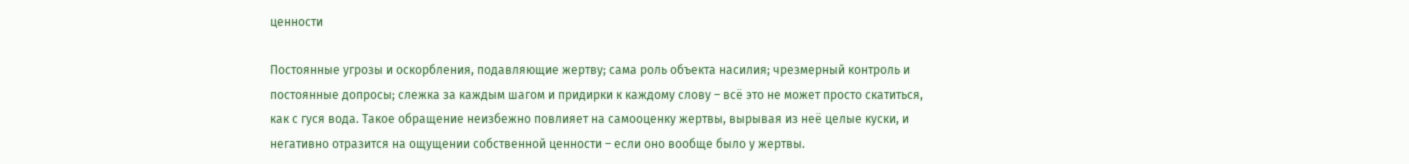ценности

Постоянные угрозы и оскорбления, подавляющие жертву; сама роль объекта насилия; чрезмерный контроль и постоянные допросы; слежка за каждым шагом и придирки к каждому слову – всё это не может просто скатиться, как с гуся вода. Такое обращение неизбежно повлияет на самооценку жертвы, вырывая из неё целые куски, и негативно отразится на ощущении собственной ценности – если оно вообще было у жертвы.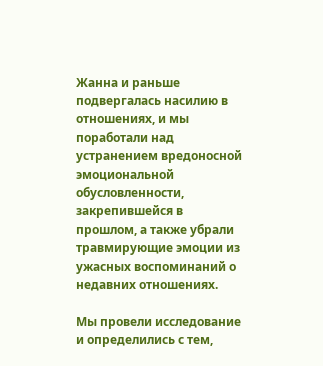Жанна и раньше подвергалась насилию в отношениях, и мы поработали над устранением вредоносной эмоциональной обусловленности, закрепившейся в прошлом, а также убрали травмирующие эмоции из ужасных воспоминаний о недавних отношениях.

Мы провели исследование и определились с тем,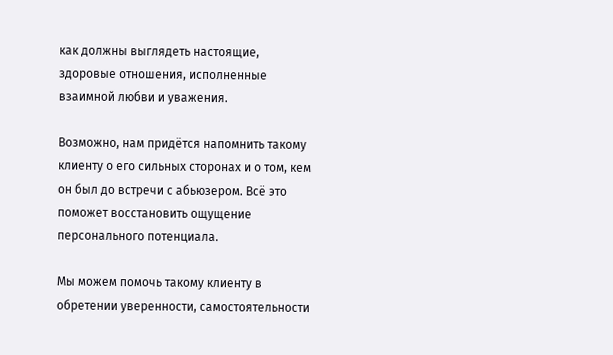как должны выглядеть настоящие, здоровые отношения, исполненные взаимной любви и уважения.

Возможно, нам придётся напомнить такому клиенту о его сильных сторонах и о том, кем он был до встречи с абьюзером. Всё это поможет восстановить ощущение персонального потенциала.

Мы можем помочь такому клиенту в обретении уверенности, самостоятельности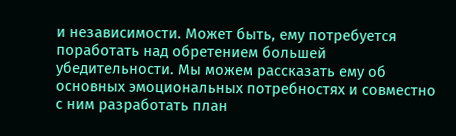и независимости. Может быть, ему потребуется поработать над обретением большей убедительности. Мы можем рассказать ему об основных эмоциональных потребностях и совместно с ним разработать план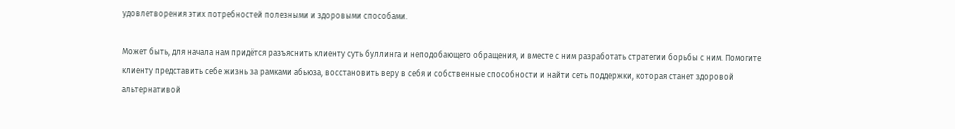удовлетворения этих потребностей полезными и здоровыми способами.

Может быть, для начала нам придётся разъяснить клиенту суть буллинга и неподобающего обращения, и вместе с ним разработать стратегии борьбы с ним. Помогите клиенту представить себе жизнь за рамками абьюза, восстановить веру в себя и собственные способности и найти сеть поддержки, которая станет здоровой альтернативой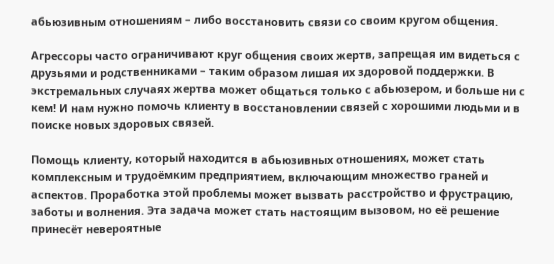абьюзивным отношениям – либо восстановить связи со своим кругом общения.

Агрессоры часто ограничивают круг общения своих жертв, запрещая им видеться с друзьями и родственниками – таким образом лишая их здоровой поддержки. В экстремальных случаях жертва может общаться только с абьюзером, и больше ни с кем! И нам нужно помочь клиенту в восстановлении связей с хорошими людьми и в поиске новых здоровых связей.

Помощь клиенту, который находится в абьюзивных отношениях, может стать комплексным и трудоёмким предприятием, включающим множество граней и аспектов. Проработка этой проблемы может вызвать расстройство и фрустрацию, заботы и волнения. Эта задача может стать настоящим вызовом, но её решение принесёт невероятные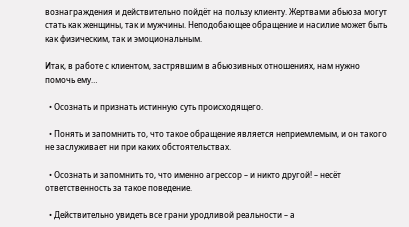вознаграждения и действительно пойдёт на пользу клиенту. Жертвами абьюза могут стать как женщины, так и мужчины. Неподобающее обращение и насилие может быть как физическим, так и эмоциональным.

Итак, в работе с клиентом, застрявшим в абьюзивных отношениях, нам нужно помочь ему…

  • Осознать и признать истинную суть происходящего.

  • Понять и запомнить то, что такое обращение является неприемлемым, и он такого не заслуживает ни при каких обстоятельствах.

  • Осознать и запомнить то, что именно агрессор – и никто другой! – несёт ответственность за такое поведение.

  • Действительно увидеть все грани уродливой реальности – а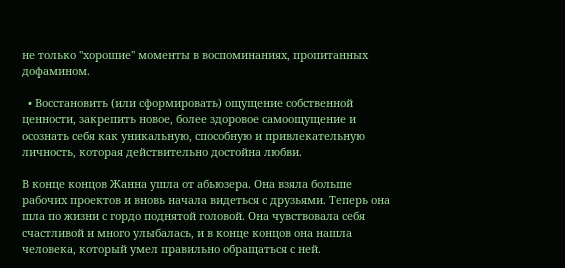не только "хорошие" моменты в воспоминаниях, пропитанных дофамином.

  • Восстановить (или сформировать) ощущение собственной ценности, закрепить новое, более здоровое самоощущение и осознать себя как уникальную, способную и привлекательную личность, которая действительно достойна любви.

В конце концов Жанна ушла от абьюзера. Она взяла больше рабочих проектов и вновь начала видеться с друзьями. Теперь она шла по жизни с гордо поднятой головой. Она чувствовала себя счастливой и много улыбалась, и в конце концов она нашла человека, который умел правильно обращаться с ней.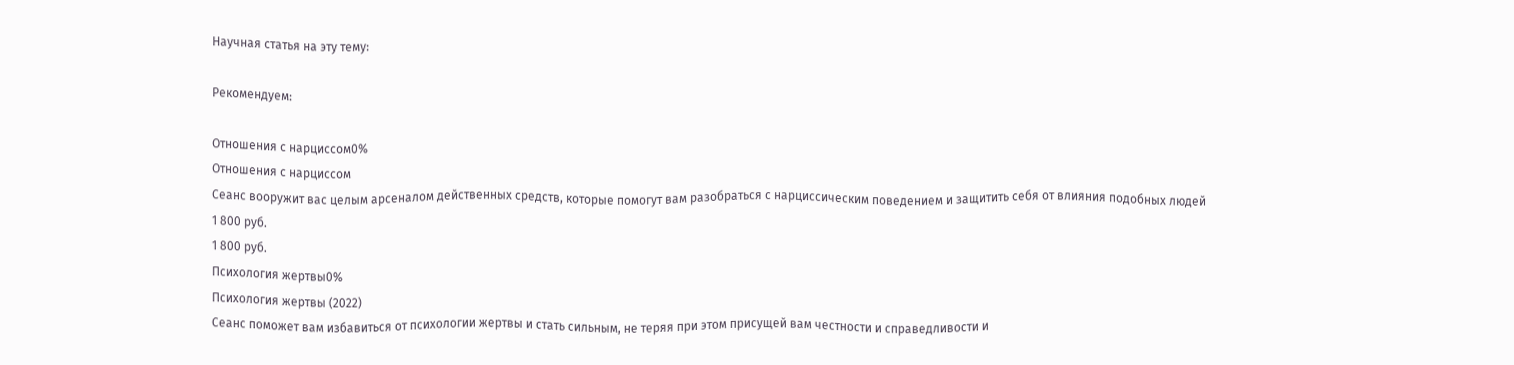Научная статья на эту тему:

Рекомендуем:

Отношения с нарциссом0%
Отношения с нарциссом
Сеанс вооружит вас целым арсеналом действенных средств, которые помогут вам разобраться с нарциссическим поведением и защитить себя от влияния подобных людей
1 800 руб.
1 800 руб.
Психология жертвы0%
Психология жертвы (2022)
Сеанс поможет вам избавиться от психологии жертвы и стать сильным, не теряя при этом присущей вам честности и справедливости и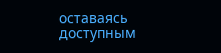оставаясь доступным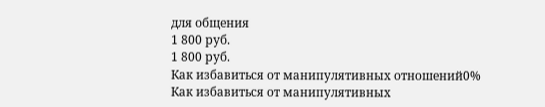для общения
1 800 руб.
1 800 руб.
Как избавиться от манипулятивных отношений0%
Как избавиться от манипулятивных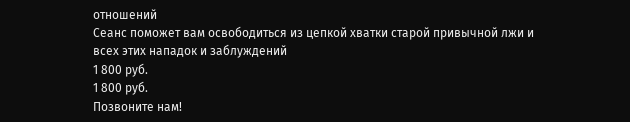отношений
Сеанс поможет вам освободиться из цепкой хватки старой привычной лжи и всех этих нападок и заблуждений
1 800 руб.
1 800 руб.
Позвоните нам!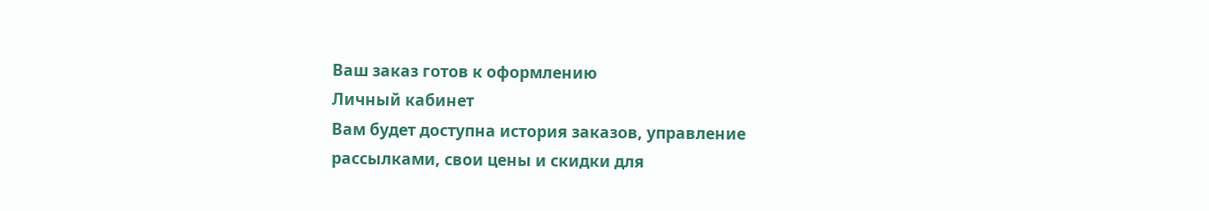Ваш заказ готов к оформлению
Личный кабинет
Вам будет доступна история заказов, управление рассылками, свои цены и скидки для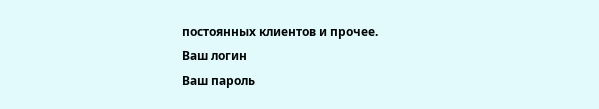постоянных клиентов и прочее.
Ваш логин
Ваш пароль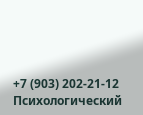+7 (903) 202-21-12
Психологический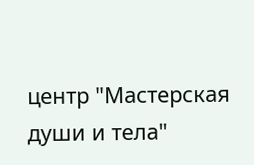центр "Мастерская души и тела"